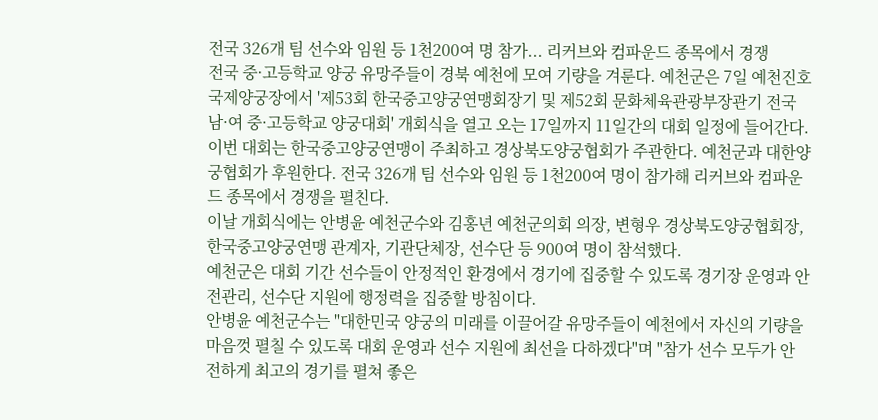전국 326개 팀 선수와 임원 등 1천200여 명 참가... 리커브와 컴파운드 종목에서 경쟁
전국 중·고등학교 양궁 유망주들이 경북 예천에 모여 기량을 겨룬다. 예천군은 7일 예천진호국제양궁장에서 '제53회 한국중고양궁연맹회장기 및 제52회 문화체육관광부장관기 전국 남·여 중·고등학교 양궁대회' 개회식을 열고 오는 17일까지 11일간의 대회 일정에 들어간다.
이번 대회는 한국중고양궁연맹이 주최하고 경상북도양궁협회가 주관한다. 예천군과 대한양궁협회가 후원한다. 전국 326개 팀 선수와 임원 등 1천200여 명이 참가해 리커브와 컴파운드 종목에서 경쟁을 펼친다.
이날 개회식에는 안병윤 예천군수와 김홍년 예천군의회 의장, 변형우 경상북도양궁협회장, 한국중고양궁연맹 관계자, 기관단체장, 선수단 등 900여 명이 참석했다.
예천군은 대회 기간 선수들이 안정적인 환경에서 경기에 집중할 수 있도록 경기장 운영과 안전관리, 선수단 지원에 행정력을 집중할 방침이다.
안병윤 예천군수는 "대한민국 양궁의 미래를 이끌어갈 유망주들이 예천에서 자신의 기량을 마음껏 펼칠 수 있도록 대회 운영과 선수 지원에 최선을 다하겠다"며 "참가 선수 모두가 안전하게 최고의 경기를 펼쳐 좋은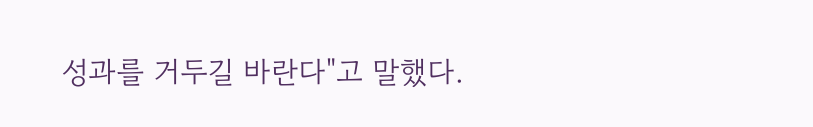성과를 거두길 바란다"고 말했다.